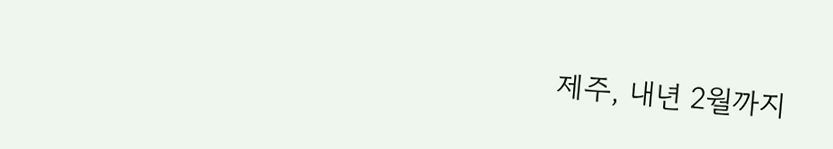제주, 내년 2월까지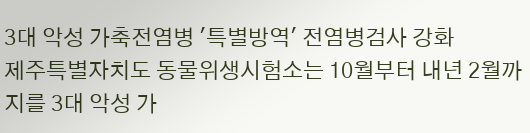3대 악성 가축전염병 '특별방역' 전염병검사 강화
제주특별자치도 동물위생시험소는 10월부터 내년 2월까지를 3대 악성 가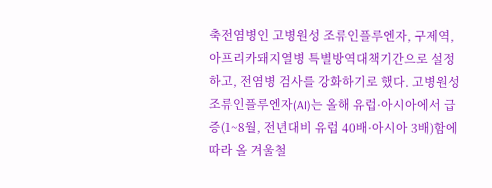축전염병인 고병원성 조류인플루엔자, 구제역, 아프리카돼지열병 특별방역대책기간으로 설정하고, 전염병 검사를 강화하기로 했다. 고병원성 조류인플루엔자(AI)는 올해 유럽·아시아에서 급증(1~8월, 전년대비 유럽 40배·아시아 3배)함에 따라 올 겨울철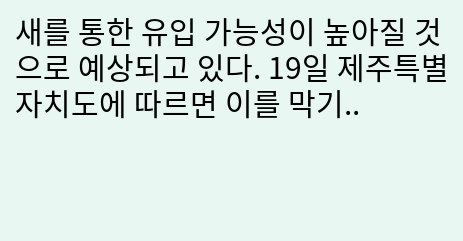새를 통한 유입 가능성이 높아질 것으로 예상되고 있다. 19일 제주특별자치도에 따르면 이를 막기..